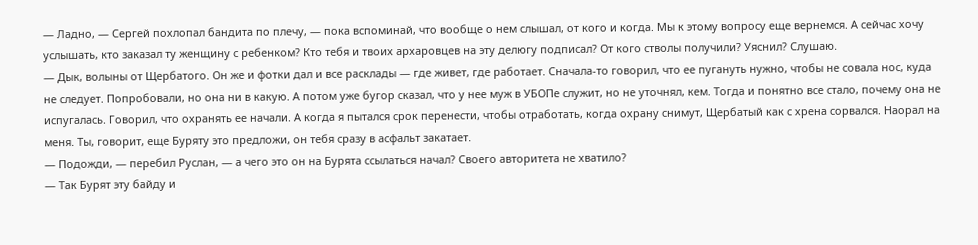— Ладно, — Сергей похлопал бандита по плечу, — пока вспоминай, что вообще о нем слышал, от кого и когда. Мы к этому вопросу еще вернемся. А сейчас хочу услышать, кто заказал ту женщину с ребенком? Кто тебя и твоих архаровцев на эту делюгу подписал? От кого стволы получили? Уяснил? Слушаю.
— Дык, волыны от Щербатого. Он же и фотки дал и все расклады — где живет, где работает. Сначала-то говорил, что ее пугануть нужно, чтобы не совала нос, куда не следует. Попробовали, но она ни в какую. А потом уже бугор сказал, что у нее муж в УБОПе служит, но не уточнял, кем. Тогда и понятно все стало, почему она не испугалась. Говорил, что охранять ее начали. А когда я пытался срок перенести, чтобы отработать, когда охрану снимут, Щербатый как с хрена сорвался. Наорал на меня. Ты, говорит, еще Буряту это предложи, он тебя сразу в асфальт закатает.
— Подожди, — перебил Руслан, — а чего это он на Бурята ссылаться начал? Своего авторитета не хватило?
— Так Бурят эту байду и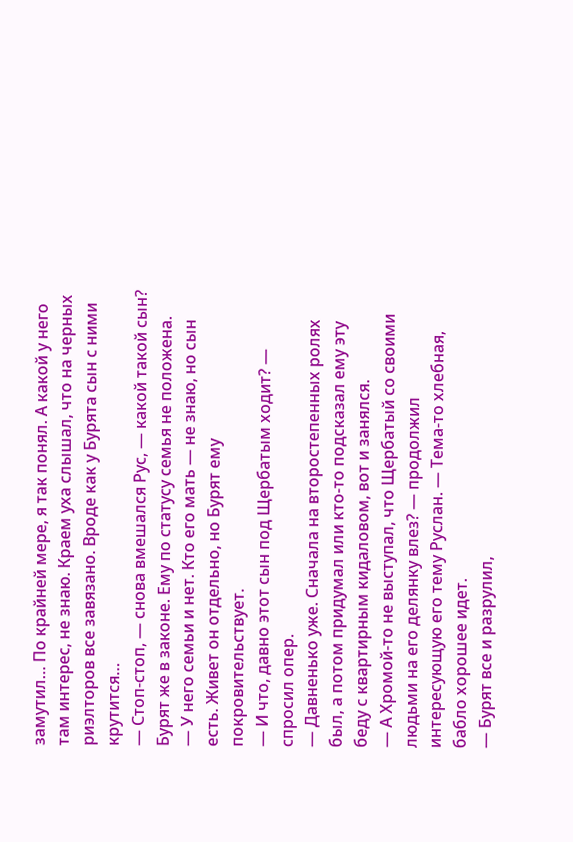замутил… По крайней мере, я так понял. А какой у него там интерес, не знаю. Краем уха слышал, что на черных риэлторов все завязано. Вроде как у Бурята сын с ними крутится…
— Стоп-стоп, — снова вмешался Рус, — какой такой сын? Бурят же в законе. Ему по статусу семья не положена.
— У него семьи и нет. Кто его мать — не знаю, но сын есть. Живет он отдельно, но Бурят ему покровительствует.
— И что, давно этот сын под Щербатым ходит? — спросил опер.
— Давненько уже. Сначала на второстепенных ролях был, а потом придумал или кто-то подсказал ему эту беду с квартирным кидаловом, вот и занялся.
— А Хромой-то не выступал, что Щербатый со своими людьми на его делянку влез? — продолжил интересующую его тему Руслан. — Тема-то хлебная, бабло хорошее идет.
— Бурят все и разрулил,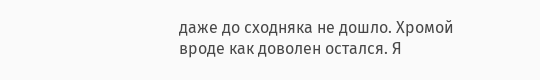даже до сходняка не дошло. Хромой вроде как доволен остался. Я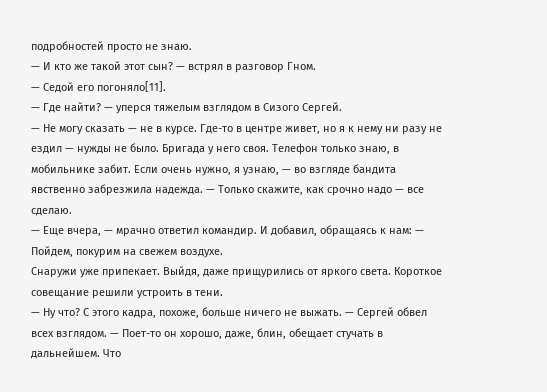подробностей просто не знаю.
— И кто же такой этот сын? — встрял в разговор Гном.
— Седой его погоняло[11].
— Где найти? — уперся тяжелым взглядом в Сизого Сергей.
— Не могу сказать — не в курсе. Где-то в центре живет, но я к нему ни разу не ездил — нужды не было. Бригада у него своя. Телефон только знаю, в мобильнике забит. Если очень нужно, я узнаю, — во взгляде бандита явственно забрезжила надежда. — Только скажите, как срочно надо — все сделаю.
— Еще вчера, — мрачно ответил командир. И добавил, обращаясь к нам: — Пойдем, покурим на свежем воздухе.
Снаружи уже припекает. Выйдя, даже прищурились от яркого света. Короткое совещание решили устроить в тени.
— Ну что? С этого кадра, похоже, больше ничего не выжать. — Сергей обвел всех взглядом. — Поет-то он хорошо, даже, блин, обещает стучать в дальнейшем. Что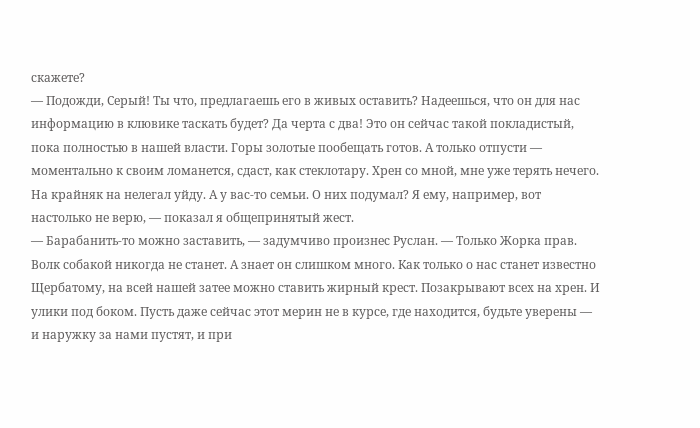скажете?
— Подожди, Серый! Ты что, предлагаешь его в живых оставить? Надеешься, что он для нас информацию в клювике таскать будет? Да черта с два! Это он сейчас такой покладистый, пока полностью в нашей власти. Горы золотые пообещать готов. А только отпусти — моментально к своим ломанется, сдаст, как стеклотару. Хрен со мной, мне уже терять нечего. На крайняк на нелегал уйду. А у вас-то семьи. О них подумал? Я ему, например, вот настолько не верю, — показал я общепринятый жест.
— Барабанить-то можно заставить, — задумчиво произнес Руслан. — Только Жорка прав. Волк собакой никогда не станет. А знает он слишком много. Как только о нас станет известно Щербатому, на всей нашей затее можно ставить жирный крест. Позакрывают всех на хрен. И улики под боком. Пусть даже сейчас этот мерин не в курсе, где находится, будьте уверены — и наружку за нами пустят, и при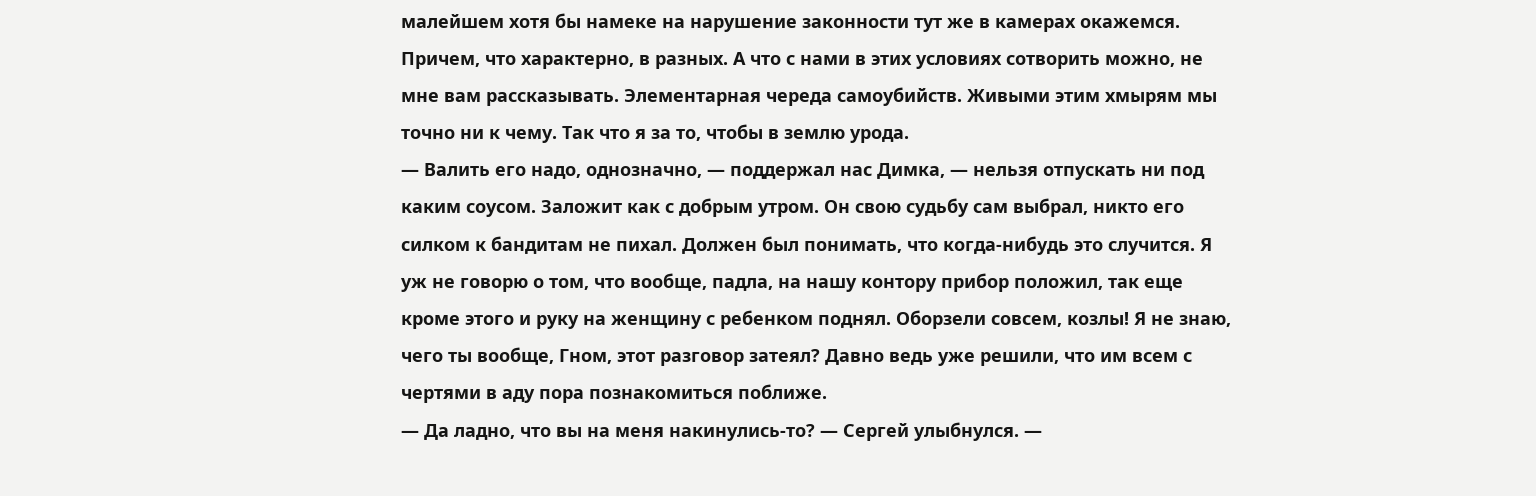малейшем хотя бы намеке на нарушение законности тут же в камерах окажемся. Причем, что характерно, в разных. А что с нами в этих условиях сотворить можно, не мне вам рассказывать. Элементарная череда самоубийств. Живыми этим хмырям мы точно ни к чему. Так что я за то, чтобы в землю урода.
— Валить его надо, однозначно, — поддержал нас Димка, — нельзя отпускать ни под каким соусом. Заложит как с добрым утром. Он свою судьбу сам выбрал, никто его силком к бандитам не пихал. Должен был понимать, что когда-нибудь это случится. Я уж не говорю о том, что вообще, падла, на нашу контору прибор положил, так еще кроме этого и руку на женщину с ребенком поднял. Оборзели совсем, козлы! Я не знаю, чего ты вообще, Гном, этот разговор затеял? Давно ведь уже решили, что им всем с чертями в аду пора познакомиться поближе.
— Да ладно, что вы на меня накинулись-то? — Сергей улыбнулся. —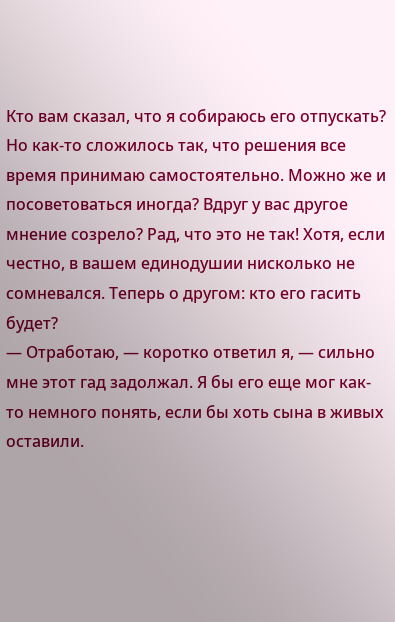Кто вам сказал, что я собираюсь его отпускать? Но как-то сложилось так, что решения все время принимаю самостоятельно. Можно же и посоветоваться иногда? Вдруг у вас другое мнение созрело? Рад, что это не так! Хотя, если честно, в вашем единодушии нисколько не сомневался. Теперь о другом: кто его гасить будет?
— Отработаю, — коротко ответил я, — сильно мне этот гад задолжал. Я бы его еще мог как-то немного понять, если бы хоть сына в живых оставили.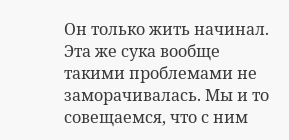Он только жить начинал. Эта же сука вообще такими проблемами не заморачивалась. Мы и то совещаемся, что с ним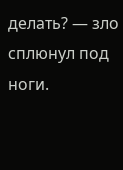делать? — зло сплюнул под ноги.